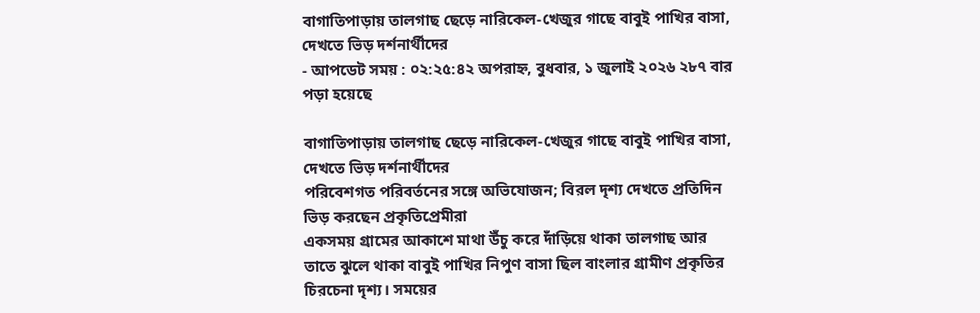বাগাতিপাড়ায় তালগাছ ছেড়ে নারিকেল-খেজুর গাছে বাবুই পাখির বাসা, দেখতে ভিড় দর্শনার্থীদের
- আপডেট সময় : ০২:২৫:৪২ অপরাহ্ন, বুধবার, ১ জুলাই ২০২৬ ২৮৭ বার পড়া হয়েছে

বাগাতিপাড়ায় তালগাছ ছেড়ে নারিকেল-খেজুর গাছে বাবুই পাখির বাসা, দেখতে ভিড় দর্শনার্থীদের
পরিবেশগত পরিবর্তনের সঙ্গে অভিযোজন; বিরল দৃশ্য দেখতে প্রতিদিন ভিড় করছেন প্রকৃতিপ্রেমীরা
একসময় গ্রামের আকাশে মাথা উঁচু করে দাঁড়িয়ে থাকা তালগাছ আর তাতে ঝুলে থাকা বাবুই পাখির নিপুণ বাসা ছিল বাংলার গ্রামীণ প্রকৃতির চিরচেনা দৃশ্য। সময়ের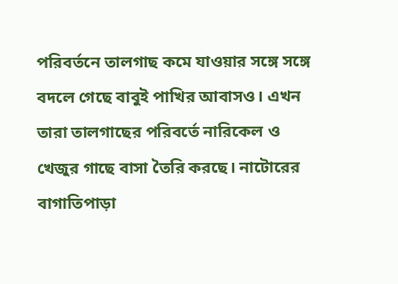পরিবর্তনে তালগাছ কমে যাওয়ার সঙ্গে সঙ্গে বদলে গেছে বাবুই পাখির আবাসও। এখন তারা তালগাছের পরিবর্তে নারিকেল ও খেজুর গাছে বাসা তৈরি করছে। নাটোরের বাগাতিপাড়া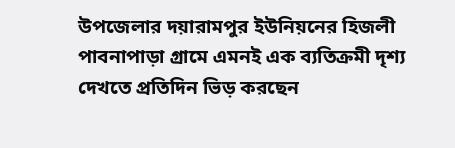উপজেলার দয়ারামপুর ইউনিয়নের হিজলী পাবনাপাড়া গ্রামে এমনই এক ব্যতিক্রমী দৃশ্য দেখতে প্রতিদিন ভিড় করছেন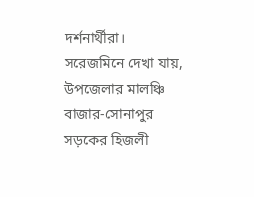দর্শনার্থীরা।
সরেজমিনে দেখা যায়, উপজেলার মালঞ্চি বাজার-সোনাপুর সড়কের হিজলী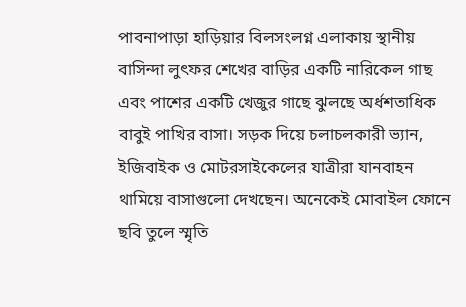পাবনাপাড়া হাড়িয়ার বিলসংলগ্ন এলাকায় স্থানীয় বাসিন্দা লুৎফর শেখের বাড়ির একটি নারিকেল গাছ এবং পাশের একটি খেজুর গাছে ঝুলছে অর্ধশতাধিক বাবুই পাখির বাসা। সড়ক দিয়ে চলাচলকারী ভ্যান, ইজিবাইক ও মোটরসাইকেলের যাত্রীরা যানবাহন থামিয়ে বাসাগুলো দেখছেন। অনেকেই মোবাইল ফোনে ছবি তুলে স্মৃতি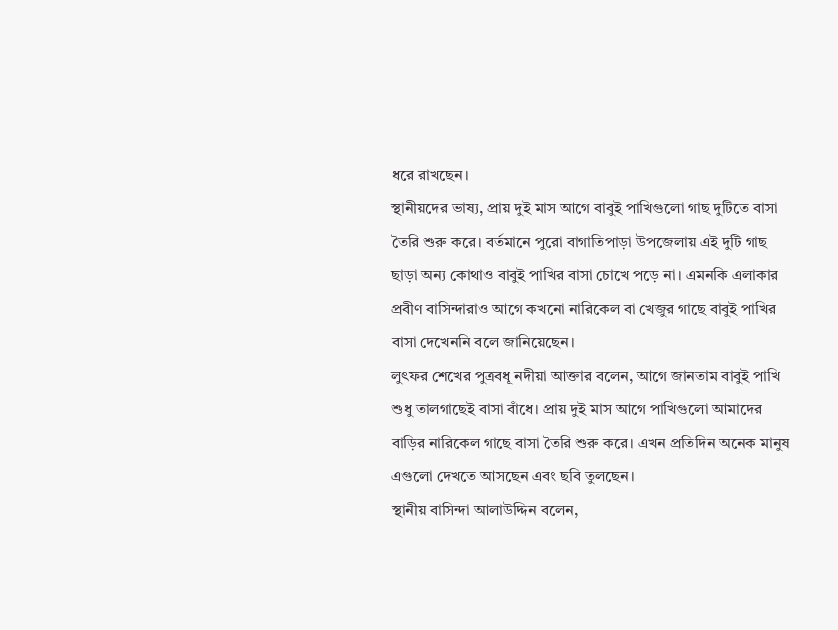ধরে রাখছেন।
স্থানীয়দের ভাষ্য, প্রায় দুই মাস আগে বাবুই পাখিগুলো গাছ দুটিতে বাসা তৈরি শুরু করে। বর্তমানে পুরো বাগাতিপাড়া উপজেলায় এই দুটি গাছ ছাড়া অন্য কোথাও বাবুই পাখির বাসা চোখে পড়ে না। এমনকি এলাকার প্রবীণ বাসিন্দারাও আগে কখনো নারিকেল বা খেজুর গাছে বাবুই পাখির বাসা দেখেননি বলে জানিয়েছেন।
লুৎফর শেখের পুত্রবধূ নদীয়া আক্তার বলেন, আগে জানতাম বাবুই পাখি শুধু তালগাছেই বাসা বাঁধে। প্রায় দুই মাস আগে পাখিগুলো আমাদের বাড়ির নারিকেল গাছে বাসা তৈরি শুরু করে। এখন প্রতিদিন অনেক মানুষ এগুলো দেখতে আসছেন এবং ছবি তুলছেন।
স্থানীয় বাসিন্দা আলাউদ্দিন বলেন,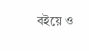বইয়ে ও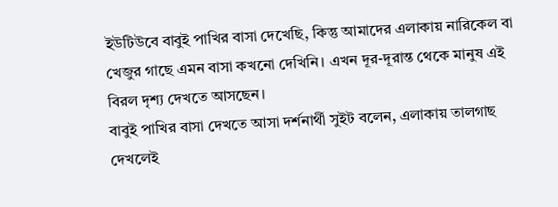ইউটিউবে বাবুই পাখির বাসা দেখেছি, কিন্তু আমাদের এলাকায় নারিকেল বা খেজুর গাছে এমন বাসা কখনো দেখিনি। এখন দূর-দূরান্ত থেকে মানুষ এই বিরল দৃশ্য দেখতে আসছেন।
বাবুই পাখির বাসা দেখতে আসা দর্শনার্থী সুইট বলেন, এলাকায় তালগাছ দেখলেই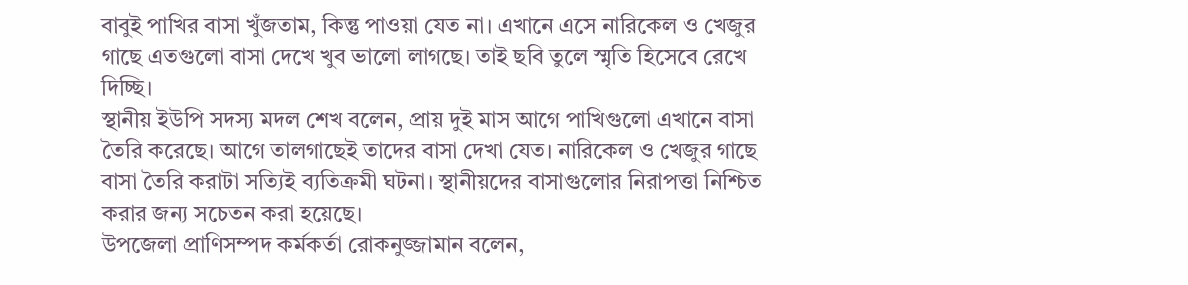বাবুই পাখির বাসা খুঁজতাম, কিন্তু পাওয়া যেত না। এখানে এসে নারিকেল ও খেজুর গাছে এতগুলো বাসা দেখে খুব ভালো লাগছে। তাই ছবি তুলে স্মৃতি হিসেবে রেখে দিচ্ছি।
স্থানীয় ইউপি সদস্য মদল শেখ বলেন, প্রায় দুই মাস আগে পাখিগুলো এখানে বাসা তৈরি করেছে। আগে তালগাছেই তাদের বাসা দেখা যেত। নারিকেল ও খেজুর গাছে বাসা তৈরি করাটা সত্যিই ব্যতিক্রমী ঘটনা। স্থানীয়দের বাসাগুলোর নিরাপত্তা নিশ্চিত করার জন্য সচেতন করা হয়েছে।
উপজেলা প্রাণিসম্পদ কর্মকর্তা রোকনুজ্জামান বলেন,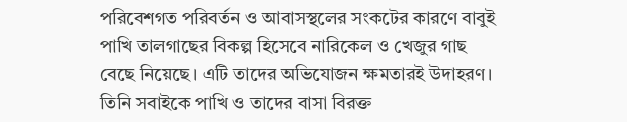পরিবেশগত পরিবর্তন ও আবাসস্থলের সংকটের কারণে বাবুই পাখি তালগাছের বিকল্প হিসেবে নারিকেল ও খেজুর গাছ বেছে নিয়েছে। এটি তাদের অভিযোজন ক্ষমতারই উদাহরণ। তিনি সবাইকে পাখি ও তাদের বাসা বিরক্ত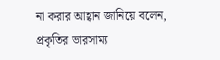না করার আহ্বান জানিয়ে বলেন, প্রকৃতির ভারসাম্য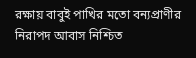রক্ষায় বাবুই পাখির মতো বন্যপ্রাণীর নিরাপদ আবাস নিশ্চিত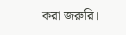করা জরুরি।